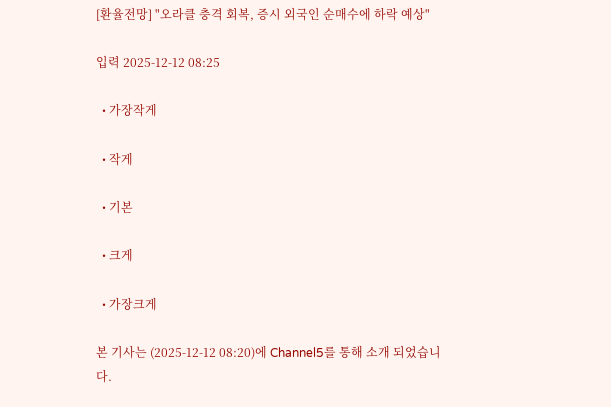[환율전망] "오라클 충격 회복, 증시 외국인 순매수에 하락 예상"

입력 2025-12-12 08:25

  • 가장작게

  • 작게

  • 기본

  • 크게

  • 가장크게

본 기사는 (2025-12-12 08:20)에 Channel5를 통해 소개 되었습니다.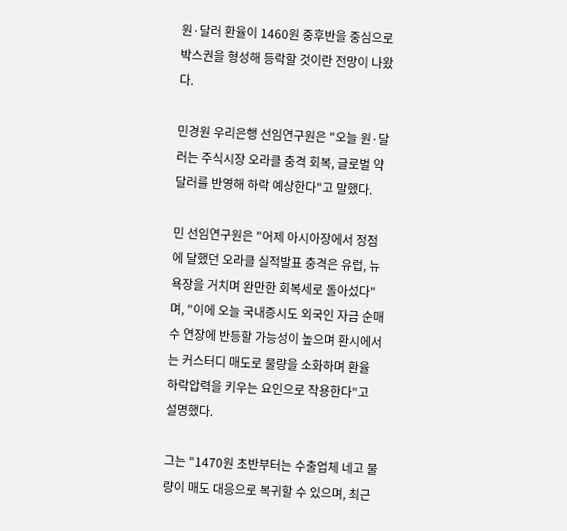원·달러 환율이 1460원 중후반을 중심으로 박스권을 형성해 등락할 것이란 전망이 나왔다.

민경원 우리은행 선임연구원은 "오늘 원·달러는 주식시장 오라클 충격 회복, 글로벌 약달러를 반영해 하락 예상한다"고 말했다.

민 선임연구원은 "어제 아시아장에서 정점에 달했던 오라클 실적발표 충격은 유럽, 뉴욕장을 거치며 완만한 회복세로 돌아섰다"며, "이에 오늘 국내증시도 외국인 자금 순매수 연장에 반등할 가능성이 높으며 환시에서는 커스터디 매도로 물량을 소화하며 환율 하락압력을 키우는 요인으로 작용한다"고 설명했다.

그는 "1470원 초반부터는 수출업체 네고 물량이 매도 대응으로 복귀할 수 있으며, 최근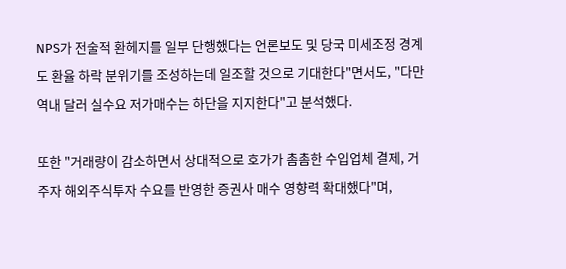NPS가 전술적 환헤지를 일부 단행했다는 언론보도 및 당국 미세조정 경계도 환율 하락 분위기를 조성하는데 일조할 것으로 기대한다"면서도, "다만 역내 달러 실수요 저가매수는 하단을 지지한다"고 분석했다.

또한 "거래량이 감소하면서 상대적으로 호가가 촘촘한 수입업체 결제, 거주자 해외주식투자 수요를 반영한 증권사 매수 영향력 확대했다"며,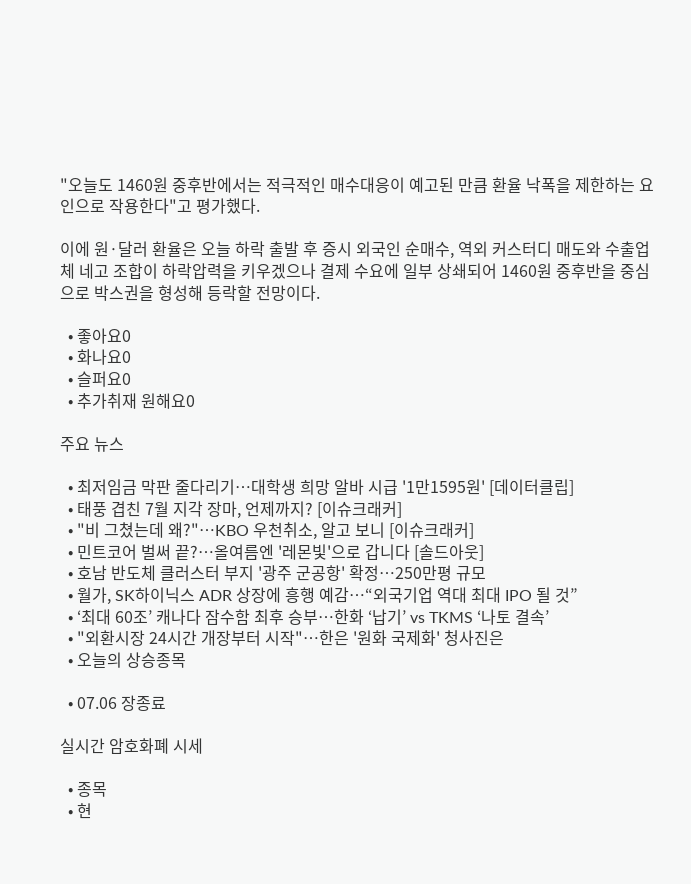"오늘도 1460원 중후반에서는 적극적인 매수대응이 예고된 만큼 환율 낙폭을 제한하는 요인으로 작용한다"고 평가했다.

이에 원·달러 환율은 오늘 하락 출발 후 증시 외국인 순매수, 역외 커스터디 매도와 수출업체 네고 조합이 하락압력을 키우겠으나 결제 수요에 일부 상쇄되어 1460원 중후반을 중심으로 박스권을 형성해 등락할 전망이다.

  • 좋아요0
  • 화나요0
  • 슬퍼요0
  • 추가취재 원해요0

주요 뉴스

  • 최저임금 막판 줄다리기…대학생 희망 알바 시급 '1만1595원' [데이터클립]
  • 태풍 겹친 7월 지각 장마, 언제까지? [이슈크래커]
  • "비 그쳤는데 왜?"⋯KBO 우천취소, 알고 보니 [이슈크래커]
  • 민트코어 벌써 끝?⋯올여름엔 '레몬빛'으로 갑니다 [솔드아웃]
  • 호남 반도체 클러스터 부지 '광주 군공항' 확정…250만평 규모
  • 월가, SK하이닉스 ADR 상장에 흥행 예감…“외국기업 역대 최대 IPO 될 것”
  • ‘최대 60조’ 캐나다 잠수함 최후 승부…한화 ‘납기’ vs TKMS ‘나토 결속’
  • "외환시장 24시간 개장부터 시작"⋯한은 '원화 국제화' 청사진은
  • 오늘의 상승종목

  • 07.06 장종료

실시간 암호화폐 시세

  • 종목
  • 현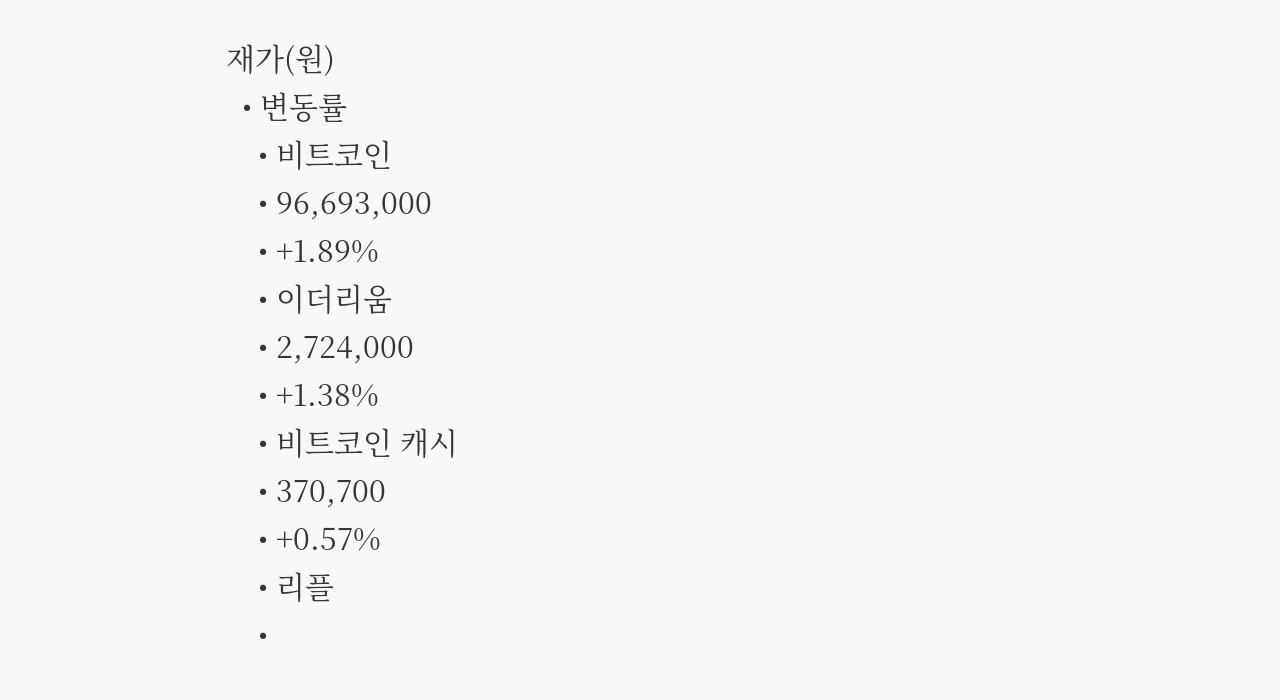재가(원)
  • 변동률
    • 비트코인
    • 96,693,000
    • +1.89%
    • 이더리움
    • 2,724,000
    • +1.38%
    • 비트코인 캐시
    • 370,700
    • +0.57%
    • 리플
    •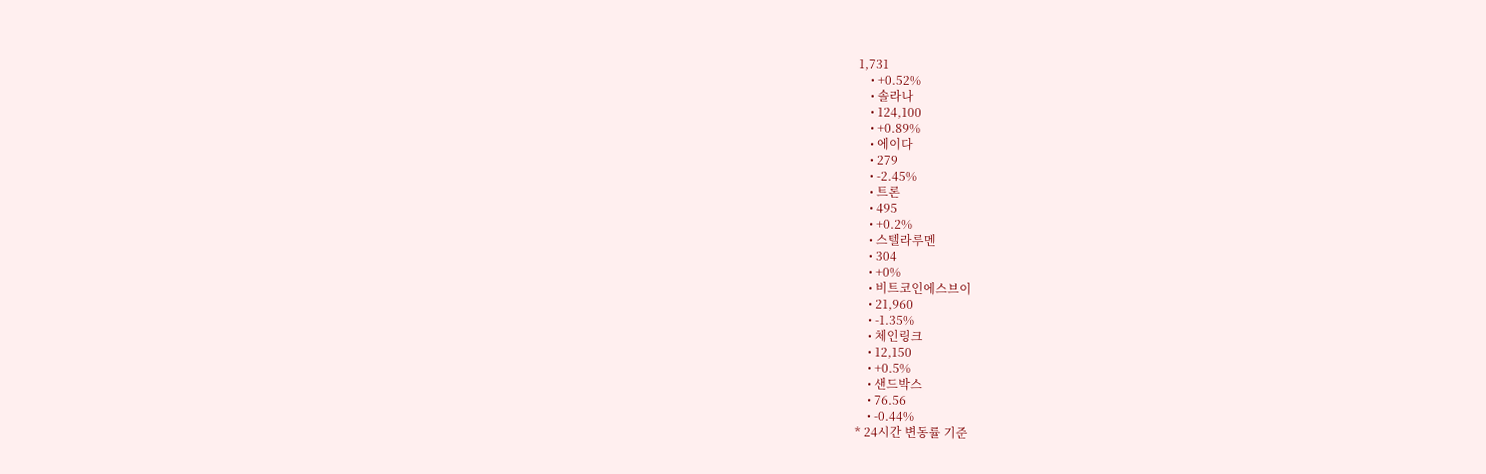1,731
    • +0.52%
    • 솔라나
    • 124,100
    • +0.89%
    • 에이다
    • 279
    • -2.45%
    • 트론
    • 495
    • +0.2%
    • 스텔라루멘
    • 304
    • +0%
    • 비트코인에스브이
    • 21,960
    • -1.35%
    • 체인링크
    • 12,150
    • +0.5%
    • 샌드박스
    • 76.56
    • -0.44%
* 24시간 변동률 기준